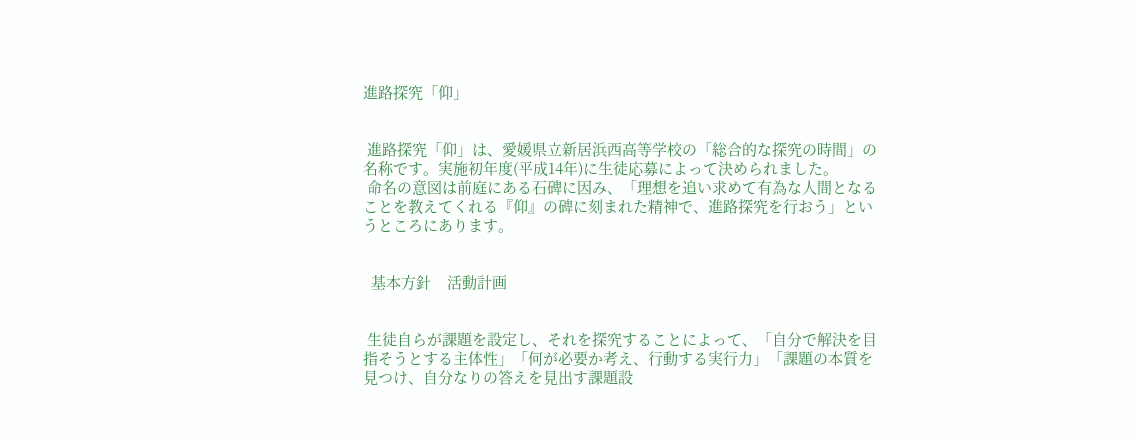進路探究「仰」


 進路探究「仰」は、愛媛県立新居浜西高等学校の「総合的な探究の時間」の名称です。実施初年度(平成14年)に生徒応募によって決められました。
 命名の意図は前庭にある石碑に因み、「理想を追い求めて有為な人間となることを教えてくれる『仰』の碑に刻まれた精神で、進路探究を行おう」というところにあります。


  基本方針    活動計画


 生徒自らが課題を設定し、それを探究することによって、「自分で解決を目指そうとする主体性」「何が必要か考え、行動する実行力」「課題の本質を見つけ、自分なりの答えを見出す課題設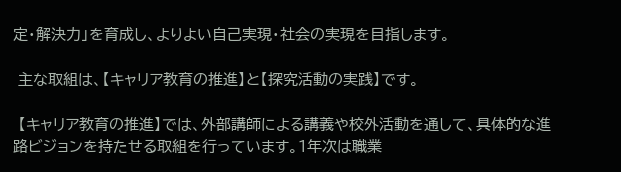定・解決力」を育成し、よりよい自己実現・社会の実現を目指します。

 主な取組は、【キャリア教育の推進】と【探究活動の実践】です。

 【キャリア教育の推進】では、外部講師による講義や校外活動を通して、具体的な進路ビジョンを持たせる取組を行っています。1年次は職業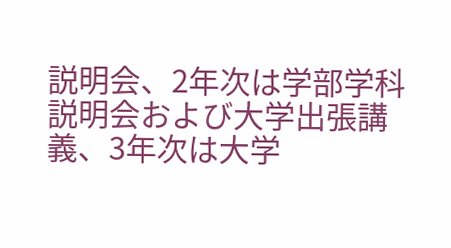説明会、2年次は学部学科説明会および大学出張講義、3年次は大学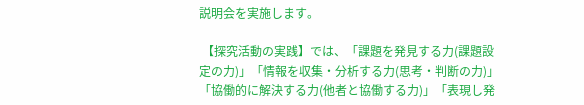説明会を実施します。

 【探究活動の実践】では、「課題を発見する力(課題設定の力)」「情報を収集・分析する力(思考・判断の力)」「協働的に解決する力(他者と協働する力)」「表現し発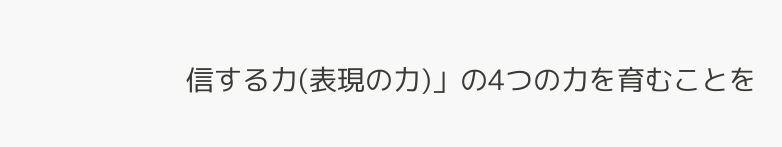信する力(表現の力)」の4つの力を育むことを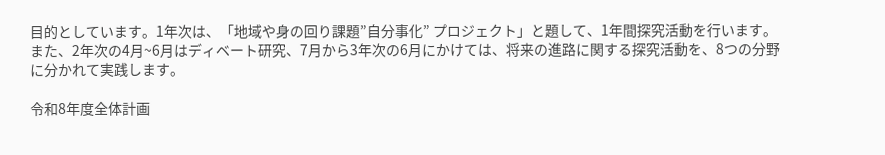目的としています。1年次は、「地域や身の回り課題”自分事化” プロジェクト」と題して、1年間探究活動を行います。また、2年次の4月~6月はディベート研究、7月から3年次の6月にかけては、将来の進路に関する探究活動を、8つの分野に分かれて実践します。

令和8年度全体計画